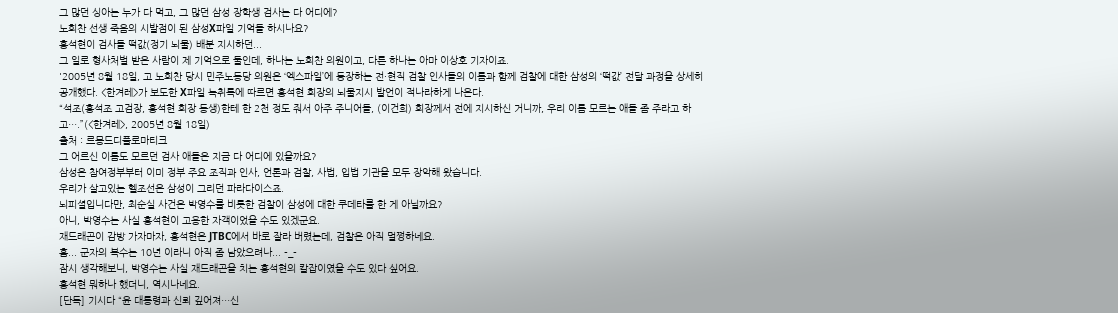그 많던 싱아는 누가 다 먹고, 그 많던 삼성 장학생 검사는 다 어디에?
노회찬 선생 죽음의 시발점이 된 삼성X파일 기억들 하시나요?
홍석현이 검사들 떡값(정기 뇌물) 배분 지시하던...
그 일로 형사처벌 받은 사람이 제 기억으로 둘인데, 하나는 노회찬 의원이고, 다른 하나는 아마 이상호 기자이죠.
'2005년 8월 18일, 고 노회찬 당시 민주노동당 의원은 ‘엑스파일’에 등장하는 전·현직 검찰 인사들의 이름과 함께 검찰에 대한 삼성의 ‘떡값’ 전달 과정을 상세히 공개했다. <한겨레>가 보도한 X파일 녹취록에 따르면 홍석현 회장의 뇌물지시 발언이 적나라하게 나온다.
“석조(홍석조 고검장, 홍석현 회장 동생)한테 한 2천 정도 줘서 아주 주니어들, (이건희) 회장께서 전에 지시하신 거니까, 우리 이름 모르는 애들 좀 주라고 하고….”(<한겨레>, 2005년 8월 18일)
출처 : 르몽드디플로마티크
그 어르신 이름도 모르던 검사 애들은 지금 다 어디에 있을까요?
삼성은 참여정부부터 이미 정부 주요 조직과 인사, 언론과 검찰, 사법, 입법 기관을 모두 장악해 왔습니다.
우리가 살고있는 헬조선은 삼성이 그리던 파라다이스죠.
뇌피셜입니다만, 최순실 사건은 박영수를 비롯한 검찰이 삼성에 대한 쿠데타를 한 게 아닐까요?
아니, 박영수는 사실 홍석현이 고용한 자객이었을 수도 있겠군요.
재드래곤이 감방 가자마자, 홍석현은 JTBC에서 바로 잘라 버렸는데, 검찰은 아직 멀쩡하네요.
흠... 군자의 복수는 10년 이라니 아직 좀 남았으려나... -_-
잠시 생각해보니, 박영수는 사실 재드래곤을 치는 홍석현의 칼잡이였을 수도 있다 싶어요.
홍석현 뭐하나 했더니, 역시나네요.
[단독] 기시다 “윤 대통령과 신뢰 깊어져…신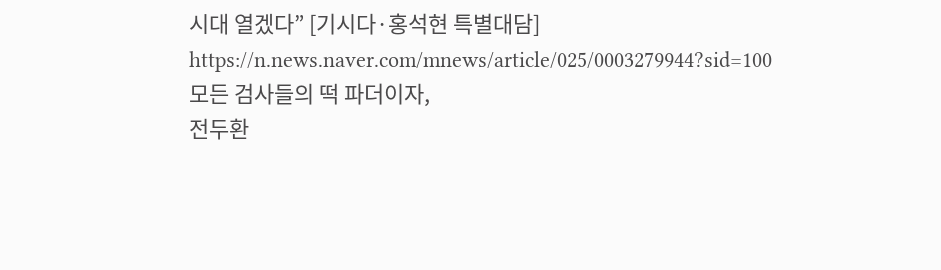시대 열겠다” [기시다·홍석현 특별대담]
https://n.news.naver.com/mnews/article/025/0003279944?sid=100
모든 검사들의 떡 파더이자,
전두환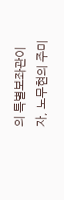의 특별보좌관이자, 노무현의 주미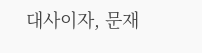대사이자, 문재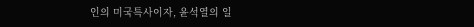인의 미국특사이자, 윤석열의 일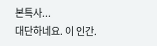본특사...
대단하네요. 이 인간.